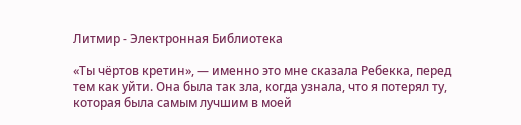Литмир - Электронная Библиотека

«Ты чёртов кретин», — именно это мне сказала Ребекка, перед тем как уйти. Она была так зла, когда узнала, что я потерял ту, которая была самым лучшим в моей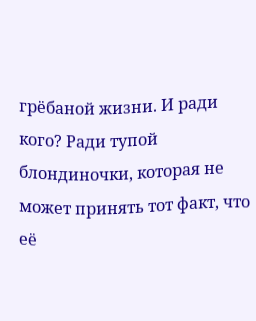грёбаной жизни. И ради кого? Ради тупой блондиночки, которая не может принять тот факт, что её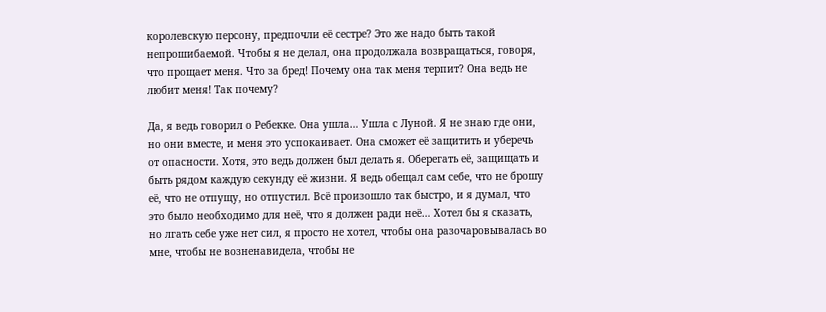королевскую персону, предпочли её сестре? Это же надо быть такой непрошибаемой. Чтобы я не делал, она продолжала возвращаться, говоря, что прощает меня. Что за бред! Почему она так меня терпит? Она ведь не любит меня! Так почему?

Да, я ведь говорил о Ребекке. Она ушла… Ушла с Луной. Я не знаю где они, но они вместе, и меня это успокаивает. Она сможет её защитить и уберечь от опасности. Хотя, это ведь должен был делать я. Оберегать её, защищать и быть рядом каждую секунду её жизни. Я ведь обещал сам себе, что не брошу её, что не отпущу, но отпустил. Всё произошло так быстро, и я думал, что это было необходимо для неё, что я должен ради неё… Хотел бы я сказать, но лгать себе уже нет сил, я просто не хотел, чтобы она разочаровывалась во мне, чтобы не возненавидела, чтобы не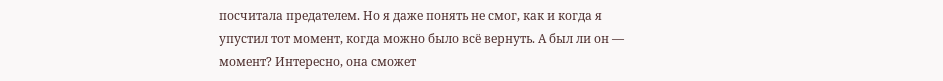посчитала предателем. Но я даже понять не смог, как и когда я упустил тот момент, когда можно было всё вернуть. А был ли он — момент? Интересно, она сможет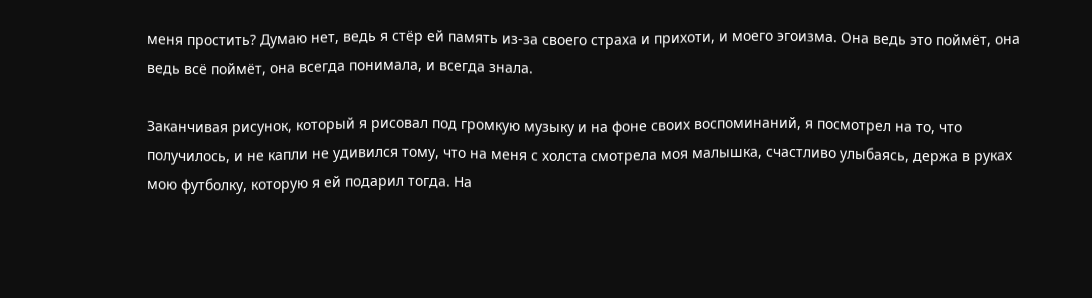меня простить? Думаю нет, ведь я стёр ей память из-за своего страха и прихоти, и моего эгоизма. Она ведь это поймёт, она ведь всё поймёт, она всегда понимала, и всегда знала.

Заканчивая рисунок, который я рисовал под громкую музыку и на фоне своих воспоминаний, я посмотрел на то, что получилось, и не капли не удивился тому, что на меня с холста смотрела моя малышка, счастливо улыбаясь, держа в руках мою футболку, которую я ей подарил тогда. На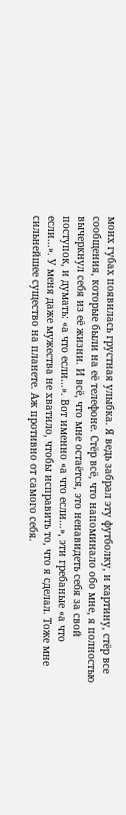моих губах появилась грустная улыбка. Я ведь забрал эту футболку, и картину, стёр все сообщения, которые были на её телефоне. Стёр всё, что напоминало обо мне, я полностью вычеркнул себя из её жизни. И всё, что мне остаётся, это ненавидеть себя за свой поступок, и думать: «а что если…». Вот именно «а что если…», эти гребаные «а что если…». У меня даже мужества не хватило, чтобы исправить то, что я сделал. Тоже мне сильнейшее существо на планете. Аж противно от самого себя.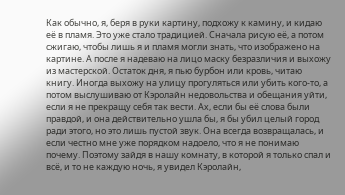Как обычно, я, беря в руки картину, подхожу к камину, и кидаю её в пламя. Это уже стало традицией. Сначала рисую её, а потом сжигаю, чтобы лишь я и пламя могли знать, что изображено на картине. А после я надеваю на лицо маску безразличия и выхожу из мастерской. Остаток дня, я пью бурбон или кровь, читаю книгу. Иногда выхожу на улицу прогуляться или убить кого-то, а потом выслушиваю от Кэролайн недовольства и обещания уйти, если я не прекращу себя так вести. Ах, если бы её слова были правдой, и она действительно ушла бы, я бы убил целый город ради этого, но это лишь пустой звук. Она всегда возвращалась, и если честно мне уже порядком надоело, что я не понимаю почему. Поэтому зайдя в нашу комнату, в которой я только спал и всё, и то не каждую ночь, я увидел Кэролайн,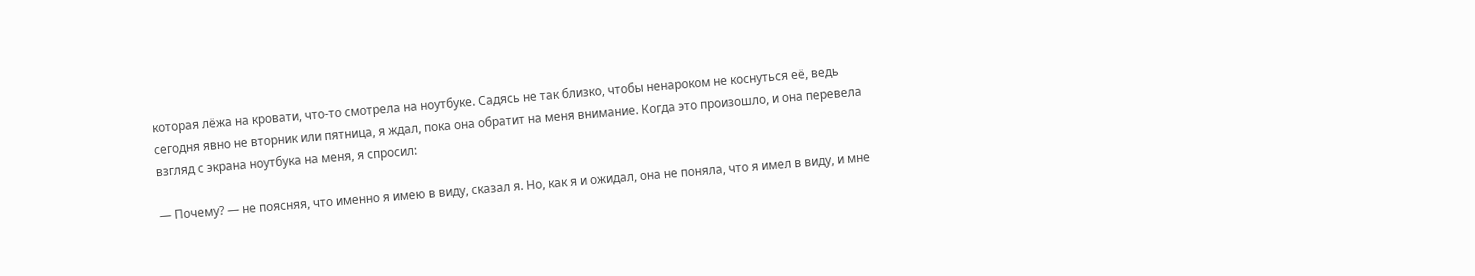которая лёжа на кровати, что-то смотрела на ноутбуке. Садясь не так близко, чтобы ненароком не коснуться её, ведь сегодня явно не вторник или пятница, я ждал, пока она обратит на меня внимание. Когда это произошло, и она перевела взгляд с экрана ноутбука на меня, я спросил:

— Почему? — не поясняя, что именно я имею в виду, сказал я. Но, как я и ожидал, она не поняла, что я имел в виду, и мне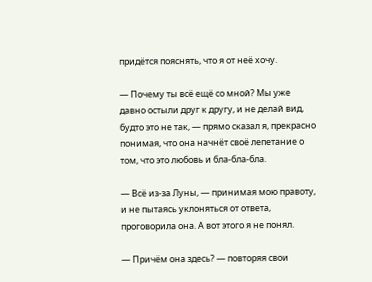придётся пояснять, что я от неё хочу.

— Почему ты всё ещё со мной? Мы уже давно остыли друг к другу, и не делай вид, будто это не так, — прямо сказал я, прекрасно понимая, что она начнёт своё лепетание о том, что это любовь и бла-бла-бла.

— Всё из-за Луны, — принимая мою правоту, и не пытаясь уклоняться от ответа, проговорила она. А вот этого я не понял.

— Причём она здесь? — повторяя свои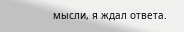мысли, я ждал ответа.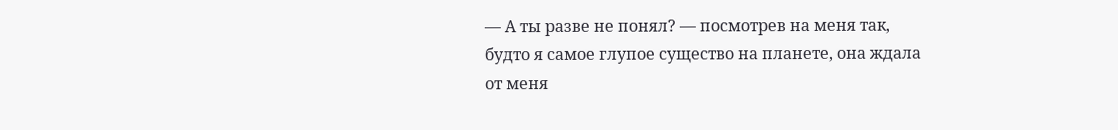— А ты разве не понял? — посмотрев на меня так, будто я самое глупое существо на планете, она ждала от меня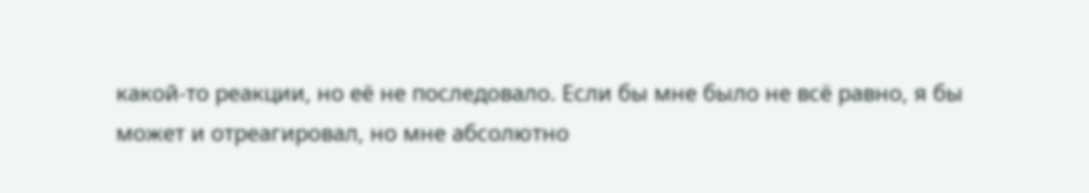какой-то реакции, но её не последовало. Если бы мне было не всё равно, я бы может и отреагировал, но мне абсолютно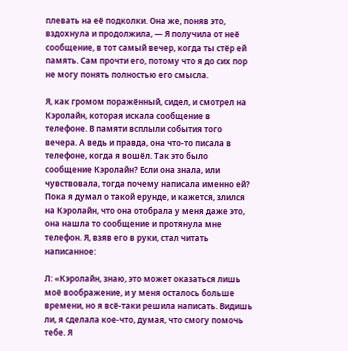плевать на её подколки. Она же, поняв это, вздохнула и продолжила, — Я получила от неё сообщение, в тот самый вечер, когда ты стёр ей память. Сам прочти его, потому что я до сих пор не могу понять полностью его смысла.

Я, как громом поражённый, сидел, и смотрел на Кэролайн, которая искала сообщение в телефоне. В памяти всплыли события того вечера. А ведь и правда, она что-то писала в телефоне, когда я вошёл. Так это было сообщение Кэролайн? Если она знала, или чувствовала, тогда почему написала именно ей? Пока я думал о такой ерунде, и кажется, злился на Кэролайн, что она отобрала у меня даже это, она нашла то сообщение и протянула мне телефон. Я, взяв его в руки, стал читать написанное:

Л: «Кэролайн, знаю, это может оказаться лишь моё воображение, и у меня осталось больше времени, но я всё-таки решила написать. Видишь ли, я сделала кое-что, думая, что смогу помочь тебе. Я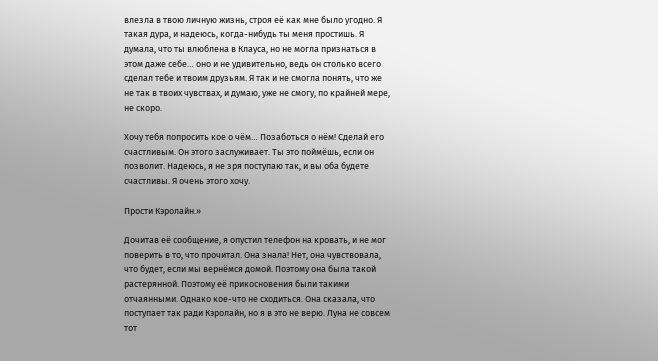влезла в твою личную жизнь, строя её как мне было угодно. Я такая дура, и надеюсь, когда-нибудь ты меня простишь. Я думала, что ты влюблена в Клауса, но не могла признаться в этом даже себе… оно и не удивительно, ведь он столько всего сделал тебе и твоим друзьям. Я так и не смогла понять, что же не так в твоих чувствах, и думаю, уже не смогу, по крайней мере, не скоро.

Хочу тебя попросить кое о чём… Позаботься о нём! Сделай его счастливым. Он этого заслуживает. Ты это поймёшь, если он позволит. Надеюсь, я не зря поступаю так, и вы оба будете счастливы. Я очень этого хочу.

Прости Кэролайн.»

Дочитав её сообщение, я опустил телефон на кровать, и не мог поверить в то, что прочитал. Она знала! Нет, она чувствовала, что будет, если мы вернёмся домой. Поэтому она была такой растерянной. Поэтому её прикосновения были такими отчаянными. Однако кое-что не сходиться. Она сказала, что поступает так ради Кэролайн, но я в это не верю. Луна не совсем тот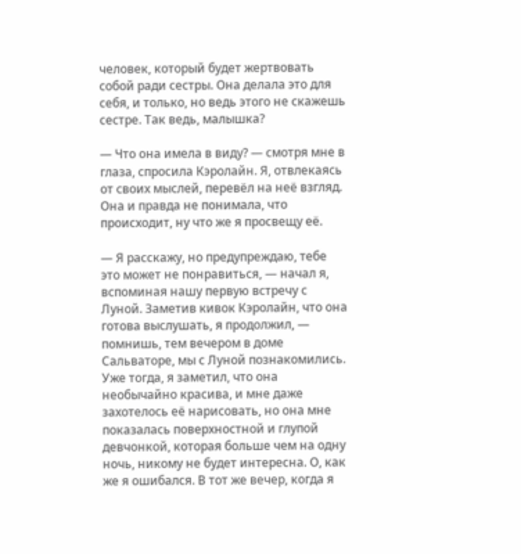человек, который будет жертвовать собой ради сестры. Она делала это для себя, и только, но ведь этого не скажешь сестре. Так ведь, малышка?

— Что она имела в виду? — смотря мне в глаза, спросила Кэролайн. Я, отвлекаясь от своих мыслей, перевёл на неё взгляд. Она и правда не понимала, что происходит, ну что же я просвещу её.

— Я расскажу, но предупреждаю, тебе это может не понравиться, — начал я, вспоминая нашу первую встречу с Луной. Заметив кивок Кэролайн, что она готова выслушать, я продолжил, — помнишь, тем вечером в доме Сальваторе, мы с Луной познакомились. Уже тогда, я заметил, что она необычайно красива, и мне даже захотелось её нарисовать, но она мне показалась поверхностной и глупой девчонкой, которая больше чем на одну ночь, никому не будет интересна. О, как же я ошибался. В тот же вечер, когда я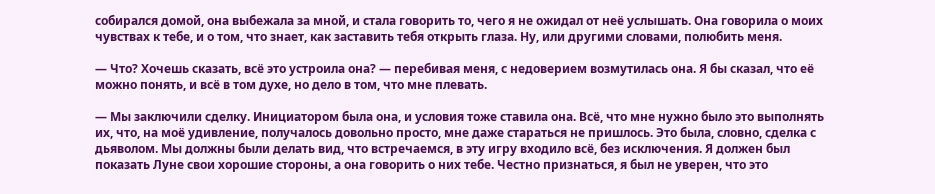собирался домой, она выбежала за мной, и стала говорить то, чего я не ожидал от неё услышать. Она говорила о моих чувствах к тебе, и о том, что знает, как заставить тебя открыть глаза. Ну, или другими словами, полюбить меня.

— Что? Хочешь сказать, всё это устроила она? — перебивая меня, с недоверием возмутилась она. Я бы сказал, что её можно понять, и всё в том духе, но дело в том, что мне плевать.

— Мы заключили сделку. Инициатором была она, и условия тоже ставила она. Всё, что мне нужно было это выполнять их, что, на моё удивление, получалось довольно просто, мне даже стараться не пришлось. Это была, словно, сделка с дьяволом. Мы должны были делать вид, что встречаемся, в эту игру входило всё, без исключения. Я должен был показать Луне свои хорошие стороны, а она говорить о них тебе. Честно признаться, я был не уверен, что это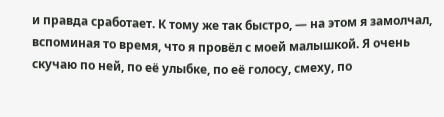и правда сработает. К тому же так быстро, — на этом я замолчал, вспоминая то время, что я провёл с моей малышкой. Я очень скучаю по ней, по её улыбке, по её голосу, смеху, по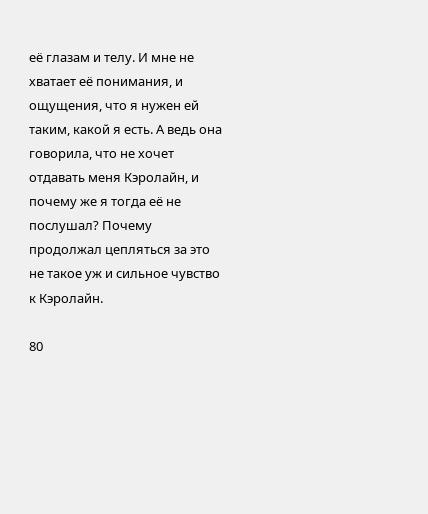её глазам и телу. И мне не хватает её понимания, и ощущения, что я нужен ей таким, какой я есть. А ведь она говорила, что не хочет отдавать меня Кэролайн, и почему же я тогда её не послушал? Почему продолжал цепляться за это не такое уж и сильное чувство к Кэролайн.

80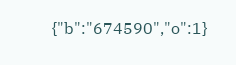{"b":"674590","o":1}